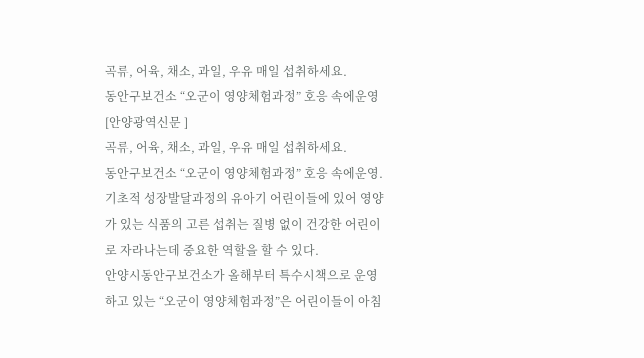곡류, 어육, 채소, 과일, 우유 매일 섭취하세요.
동안구보건소 “오군이 영양체험과정” 호응 속에운영
[안양광역신문 ]
곡류, 어육, 채소, 과일, 우유 매일 섭취하세요.
동안구보건소 “오군이 영양체험과정” 호응 속에운영.
기초적 성장발달과정의 유아기 어린이들에 있어 영양가 있는 식품의 고른 섭취는 질병 없이 건강한 어린이로 자라나는데 중요한 역할을 할 수 있다.
안양시동안구보건소가 올해부터 특수시책으로 운영하고 있는 “오군이 영양체험과정”은 어린이들이 아침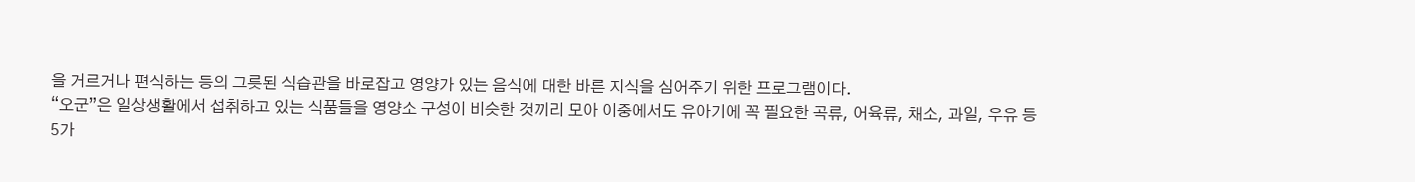을 거르거나 편식하는 등의 그릇된 식습관을 바로잡고 영양가 있는 음식에 대한 바른 지식을 심어주기 위한 프로그램이다.
“오군”은 일상생활에서 섭취하고 있는 식품들을 영양소 구성이 비슷한 것끼리 모아 이중에서도 유아기에 꼭 필요한 곡류, 어육류, 채소, 과일, 우유 등 5가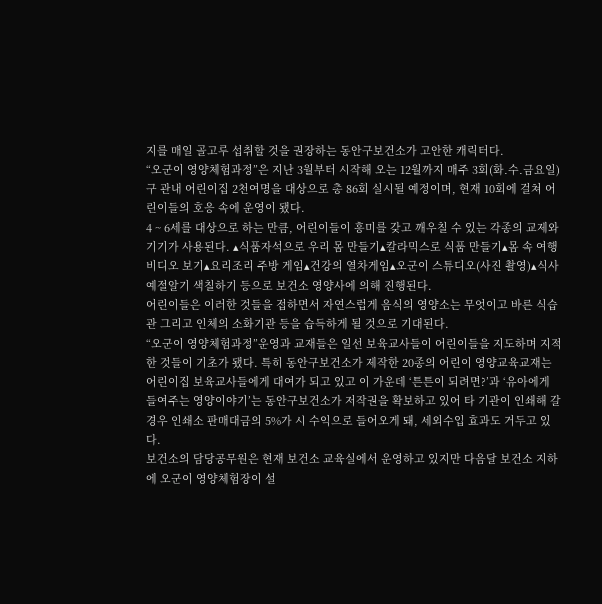지를 매일 골고루 섭취할 것을 권장하는 동안구보건소가 고안한 캐릭터다.
“오군이 영양체험과정”은 지난 3월부터 시작해 오는 12월까지 매주 3회(화․수․금요일) 구 관내 어린이집 2천여명을 대상으로 총 86회 실시될 예정이며, 현재 10회에 걸쳐 어린이들의 호응 속에 운영이 됐다.
4 ~ 6세를 대상으로 하는 만큼, 어린이들이 흥미를 갖고 깨우칠 수 있는 각종의 교제와 기기가 사용된다. ▴식품자석으로 우리 몸 만들기▴칼라믹스로 식품 만들기▴몸 속 여행 비디오 보기▴요리조리 주방 게임▴건강의 열차게임▴오군이 스튜디오(사진 촬영)▴식사예절알기 색칠하기 등으로 보건소 영양사에 의해 진행된다.
어린이들은 이러한 것들을 접하면서 자연스럽게 음식의 영양소는 무엇이고 바른 식습관 그리고 인체의 소화기관 등을 습득하게 될 것으로 기대된다.
“오군이 영양체험과정”운영과 교재들은 일선 보육교사들이 어린이들을 지도하며 지적한 것들이 기초가 됐다. 특히 동안구보건소가 제작한 20종의 어린이 영양교육교재는 어린이집 보육교사들에게 대여가 되고 있고 이 가운데 ‘튼튼이 되려면?’과 ‘유아에게 들여주는 영양이야기’는 동안구보건소가 저작권을 확보하고 있어 타 기관이 인쇄해 갈 경우 인쇄소 판매대금의 5%가 시 수익으로 들어오게 돼, 세외수입 효과도 거두고 있다.
보건소의 담당공무원은 현재 보건소 교육실에서 운영하고 있지만 다음달 보건소 지하에 오군이 영양체험장이 설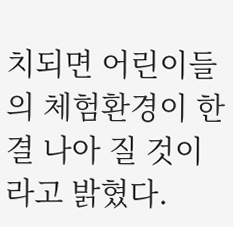치되면 어린이들의 체험환경이 한결 나아 질 것이라고 밝혔다.